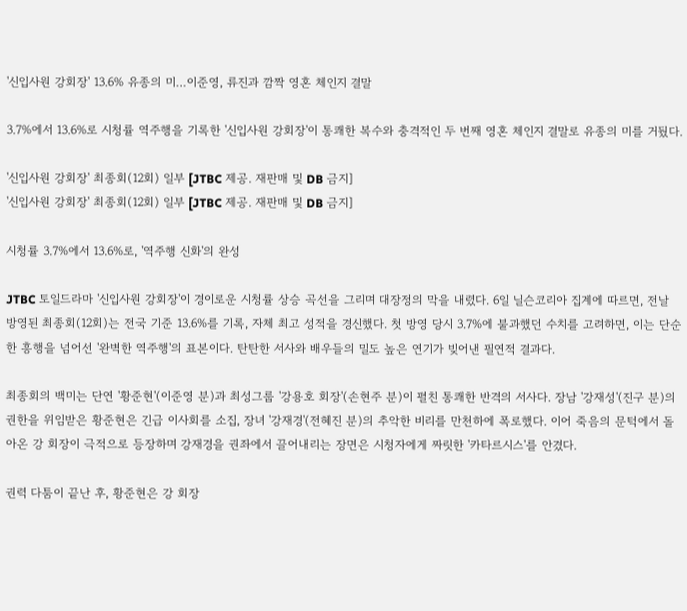'신입사원 강회장' 13.6% 유종의 미…이준영, 류진과 깜짝 영혼 체인지 결말

3.7%에서 13.6%로 시청률 역주행을 기록한 '신입사원 강회장'이 통쾌한 복수와 충격적인 두 번째 영혼 체인지 결말로 유종의 미를 거뒀다.

'신입사원 강회장' 최종회(12회) 일부 [JTBC 제공. 재판매 및 DB 금지]
'신입사원 강회장' 최종회(12회) 일부 [JTBC 제공. 재판매 및 DB 금지]

시청률 3.7%에서 13.6%로, '역주행 신화'의 완성

JTBC 토일드라마 '신입사원 강회장'이 경이로운 시청률 상승 곡선을 그리며 대장정의 막을 내렸다. 6일 닐슨코리아 집계에 따르면, 전날 방영된 최종회(12회)는 전국 기준 13.6%를 기록, 자체 최고 성적을 경신했다. 첫 방영 당시 3.7%에 불과했던 수치를 고려하면, 이는 단순한 흥행을 넘어선 '완벽한 역주행'의 표본이다. 탄탄한 서사와 배우들의 밀도 높은 연기가 빚어낸 필연적 결과다.

최종회의 백미는 단연 '황준현'(이준영 분)과 최성그룹 '강용호 회장'(손현주 분)이 펼친 통쾌한 반격의 서사다. 장남 '강재성'(진구 분)의 권한을 위임받은 황준현은 긴급 이사회를 소집, 장녀 '강재경'(전혜진 분)의 추악한 비리를 만천하에 폭로했다. 이어 죽음의 문턱에서 돌아온 강 회장이 극적으로 등장하며 강재경을 권좌에서 끌어내리는 장면은 시청자에게 짜릿한 '카타르시스'를 안겼다.

권력 다툼이 끝난 후, 황준현은 강 회장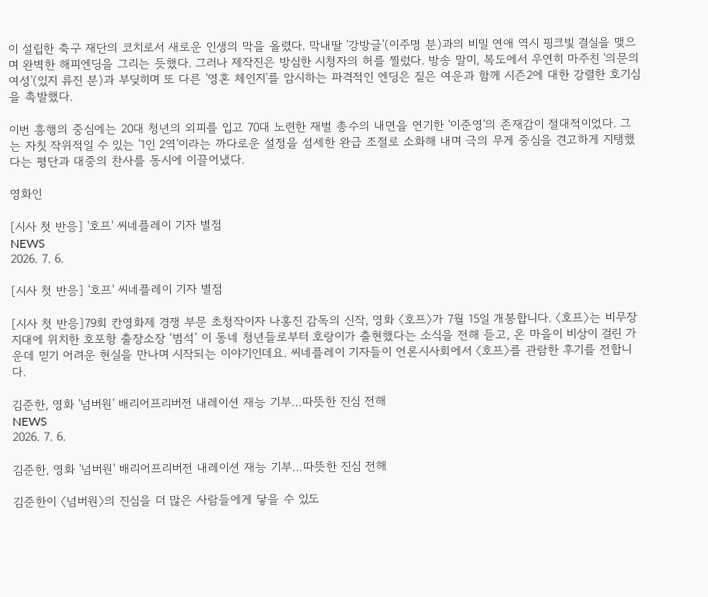이 설립한 축구 재단의 코치로서 새로운 인생의 막을 올렸다. 막내딸 '강방글'(이주명 분)과의 비밀 연애 역시 핑크빛 결실을 맺으며 완벽한 해피엔딩을 그리는 듯했다. 그러나 제작진은 방심한 시청자의 허를 찔렀다. 방송 말미, 복도에서 우연히 마주친 '의문의 여성'(있지 류진 분)과 부딪히며 또 다른 '영혼 체인지'를 암시하는 파격적인 엔딩은 짙은 여운과 함께 시즌2에 대한 강렬한 호기심을 촉발했다.

이번 흥행의 중심에는 20대 청년의 외피를 입고 70대 노련한 재벌 총수의 내면을 연기한 '이준영'의 존재감이 절대적이었다. 그는 자칫 작위적일 수 있는 '1인 2역'이라는 까다로운 설정을 섬세한 완급 조절로 소화해 내며 극의 무게 중심을 견고하게 지탱했다는 평단과 대중의 찬사를 동시에 이끌어냈다.

영화인

[시사 첫 반응] '호프' 씨네플레이 기자 별점
NEWS
2026. 7. 6.

[시사 첫 반응] '호프' 씨네플레이 기자 별점

[시사 첫 반응]79회 칸영화제 경쟁 부문 초청작이자 나홍진 감독의 신작, 영화 〈호프〉가 7월 15일 개봉합니다. 〈호프〉는 비무장지대에 위치한 호포항 출장소장 ‘범석’ 이 동네 청년들로부터 호랑이가 출현했다는 소식을 전해 듣고, 온 마을이 비상이 걸린 가운데 믿기 어려운 현실을 만나며 시작되는 이야기인데요. 씨네플레이 기자들이 언론시사회에서 〈호프〉를 관람한 후기를 전합니다.

김준한, 영화 '넘버원' 배리어프리버전 내레이션 재능 기부…따뜻한 진심 전해
NEWS
2026. 7. 6.

김준한, 영화 '넘버원' 배리어프리버전 내레이션 재능 기부…따뜻한 진심 전해

김준한이 〈넘버원〉의 진심을 더 많은 사람들에게 닿을 수 있도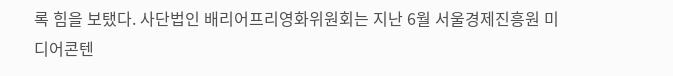록 힘을 보탰다. 사단법인 배리어프리영화위원회는 지난 6월 서울경제진흥원 미디어콘텐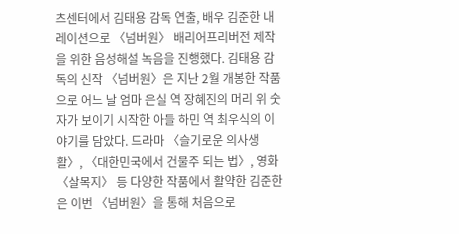츠센터에서 김태용 감독 연출, 배우 김준한 내레이션으로 〈넘버원〉 배리어프리버전 제작을 위한 음성해설 녹음을 진행했다. 김태용 감독의 신작 〈넘버원〉은 지난 2월 개봉한 작품으로 어느 날 엄마 은실 역 장혜진의 머리 위 숫자가 보이기 시작한 아들 하민 역 최우식의 이야기를 담았다. 드라마 〈슬기로운 의사생활〉, 〈대한민국에서 건물주 되는 법〉, 영화 〈살목지〉 등 다양한 작품에서 활약한 김준한은 이번 〈넘버원〉을 통해 처음으로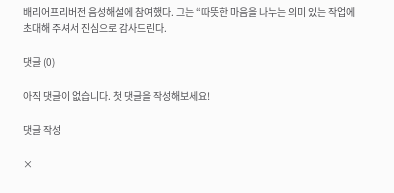배리어프리버전 음성해설에 참여했다. 그는 “따뜻한 마음을 나누는 의미 있는 작업에 초대해 주셔서 진심으로 감사드린다.

댓글 (0)

아직 댓글이 없습니다. 첫 댓글을 작성해보세요!

댓글 작성

×